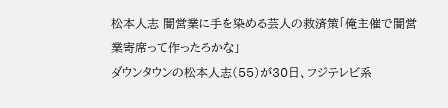松本人志 闇営業に手を染める芸人の救済策「俺主催で闇営業寄席って作ったろかな」
ダウンタウンの松本人志(55)が30日、フジテレビ系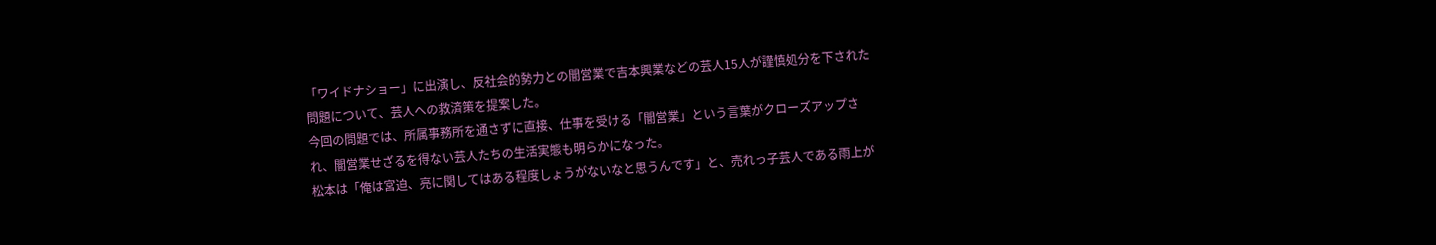「ワイドナショー」に出演し、反社会的勢力との闇営業で吉本興業などの芸人15人が謹慎処分を下された問題について、芸人への救済策を提案した。
今回の問題では、所属事務所を通さずに直接、仕事を受ける「闇営業」という言葉がクローズアップされ、闇営業せざるを得ない芸人たちの生活実態も明らかになった。
松本は「俺は宮迫、亮に関してはある程度しょうがないなと思うんです」と、売れっ子芸人である雨上が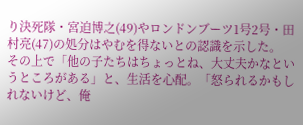り決死隊・宮迫博之(49)やロンドンブーツ1号2号・田村亮(47)の処分はやむを得ないとの認識を示した。
その上で「他の子たちはちょっとね、大丈夫かなというところがある」と、生活を心配。「怒られるかもしれないけど、俺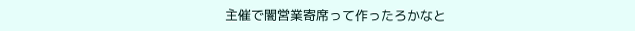主催で闇営業寄席って作ったろかなと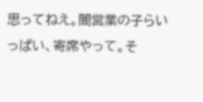思ってねえ。闇営業の子らいっぱい、寄席やって。そ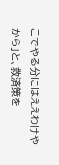こでやる分にはええわけやから」と、救済策を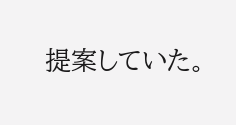提案していた。